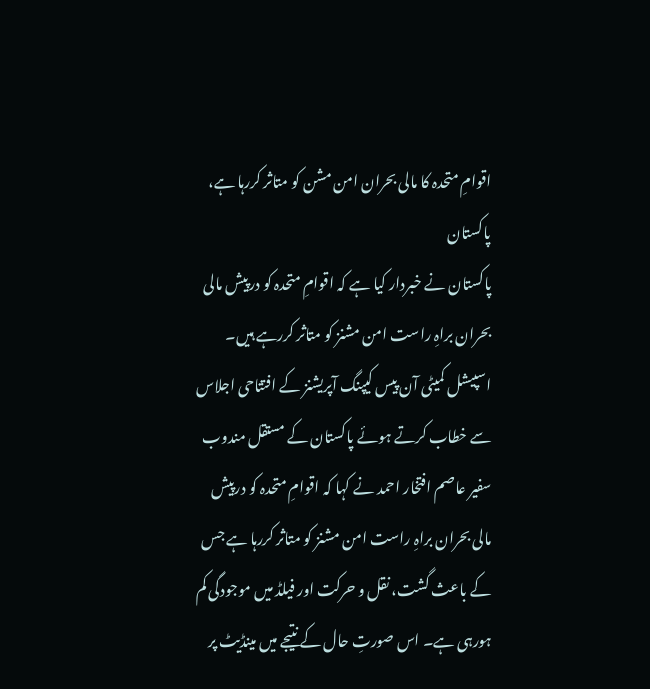اقوامِ متحدہ کا مالی بحران امن مشن کو متاثر کررہا ہے، پاکستان
پاکستان نے خبردار کیا ہے کہ اقوامِ متحدہ کو درپیش مالی بحران براہِ راست امن مشنز کو متاثر کررہے ہیں۔
اسپیشل کمیٹی آن پیس کیپنگ آپریشنز کے افتتاحی اجلاس سے خطاب کرتے ہوئے پاکستان کے مستقل مندوب سفیر عاصم افتخار احمد نے کہا کہ اقوامِ متحدہ کو درپیش مالی بحران براہِ راست امن مشنز کو متاثر کررہا ہے جس کے باعث گشت، نقل و حرکت اور فیلڈ میں موجودگی کم ہورہی ہے۔ اس صورتِ حال کے نتیجے میں مینڈیٹ پر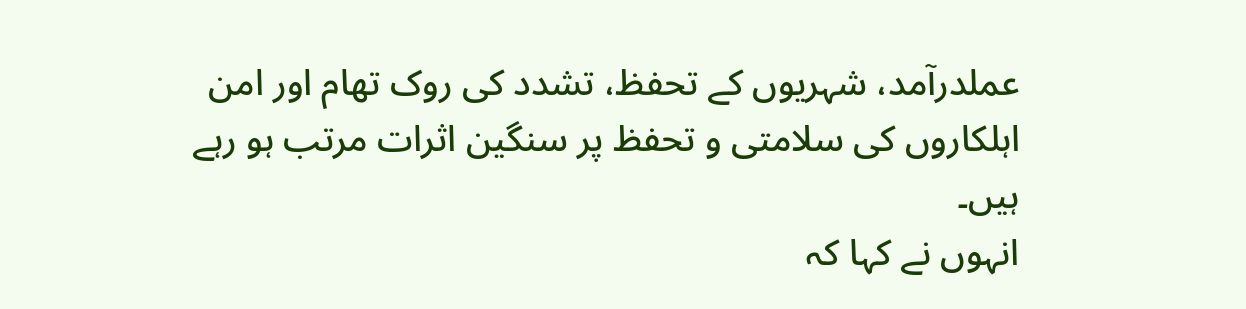عملدرآمد، شہریوں کے تحفظ، تشدد کی روک تھام اور امن اہلکاروں کی سلامتی و تحفظ پر سنگین اثرات مرتب ہو رہے ہیں۔
انہوں نے کہا کہ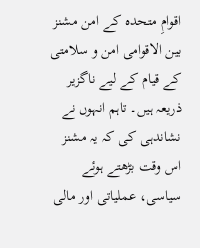اقوامِ متحدہ کے امن مشنز بین الاقوامی امن و سلامتی کے قیام کے لیے ناگزیر ذریعہ ہیں۔ تاہم انہوں نے نشاندہی کی کہ یہ مشنز اس وقت بڑھتے ہوئے سیاسی، عملیاتی اور مالی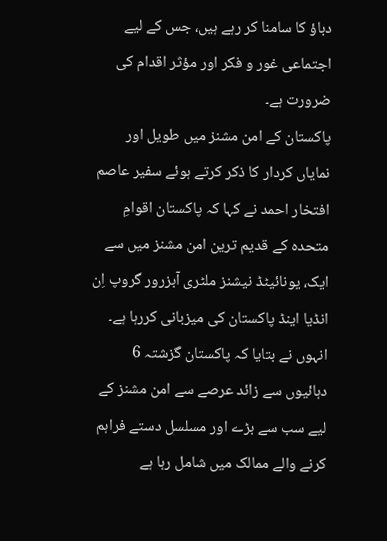دباؤ کا سامنا کر رہے ہیں، جس کے لیے اجتماعی غور و فکر اور مؤثر اقدام کی ضرورت ہے۔
پاکستان کے امن مشنز میں طویل اور نمایاں کردار کا ذکر کرتے ہوئے سفیر عاصم افتخار احمد نے کہا کہ پاکستان اقوامِ متحدہ کے قدیم ترین امن مشنز میں سے ایک، یونائیٹڈ نیشنز ملٹری آبزرور گروپ اِن انڈیا اینڈ پاکستان کی میزبانی کررہا ہے۔ انہوں نے بتایا کہ پاکستان گزشتہ 6 دہائیوں سے زائد عرصے سے امن مشنز کے لیے سب سے بڑے اور مسلسل دستے فراہم کرنے والے ممالک میں شامل رہا ہے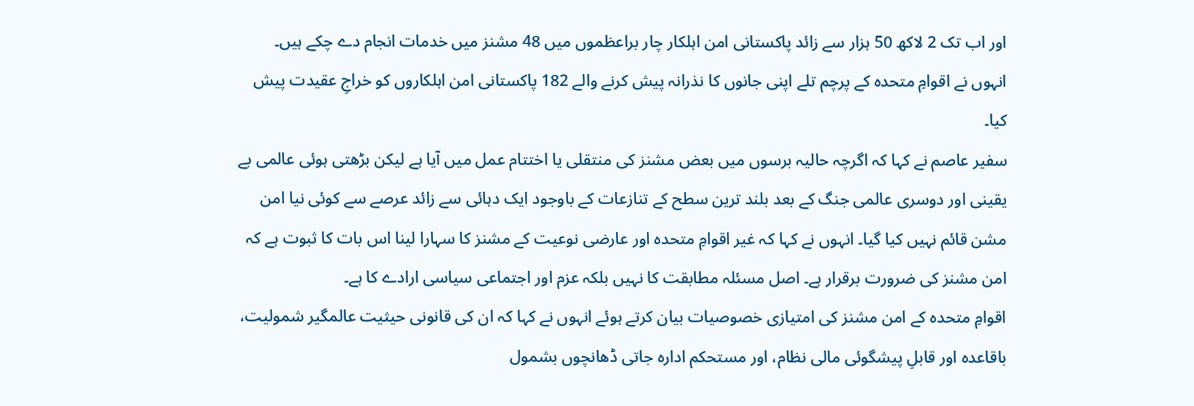اور اب تک 2 لاکھ 50 ہزار سے زائد پاکستانی امن اہلکار چار براعظموں میں 48 مشنز میں خدمات انجام دے چکے ہیں۔
انہوں نے اقوامِ متحدہ کے پرچم تلے اپنی جانوں کا نذرانہ پیش کرنے والے 182 پاکستانی امن اہلکاروں کو خراجِ عقیدت پیش کیا۔
سفیر عاصم نے کہا کہ اگرچہ حالیہ برسوں میں بعض مشنز کی منتقلی یا اختتام عمل میں آیا ہے لیکن بڑھتی ہوئی عالمی بے یقینی اور دوسری عالمی جنگ کے بعد بلند ترین سطح کے تنازعات کے باوجود ایک دہائی سے زائد عرصے سے کوئی نیا امن مشن قائم نہیں کیا گیا۔ انہوں نے کہا کہ غیر اقوامِ متحدہ اور عارضی نوعیت کے مشنز کا سہارا لینا اس بات کا ثبوت ہے کہ امن مشنز کی ضرورت برقرار ہے۔ اصل مسئلہ مطابقت کا نہیں بلکہ عزم اور اجتماعی سیاسی ارادے کا ہے۔
اقوامِ متحدہ کے امن مشنز کی امتیازی خصوصیات بیان کرتے ہوئے انہوں نے کہا کہ ان کی قانونی حیثیت عالمگیر شمولیت، باقاعدہ اور قابلِ پیشگوئی مالی نظام، اور مستحکم ادارہ جاتی ڈھانچوں بشمول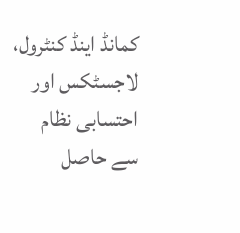کمانڈ اینڈ کنٹرول، لاجسٹکس اور احتسابی نظام سے حاصل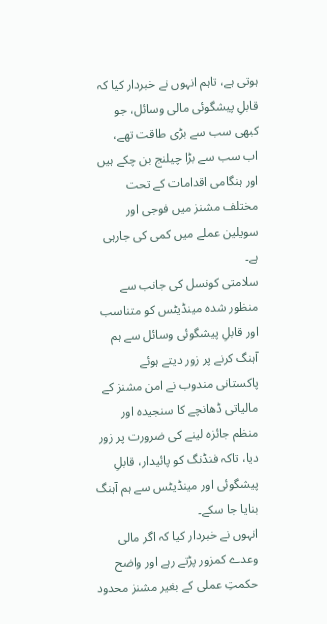ہوتی ہے، تاہم انہوں نے خبردار کیا کہ قابلِ پیشگوئی مالی وسائل، جو کبھی سب سے بڑی طاقت تھے، اب سب سے بڑا چیلنج بن چکے ہیں اور ہنگامی اقدامات کے تحت مختلف مشنز میں فوجی اور سویلین عملے میں کمی کی جارہی ہے۔
سلامتی کونسل کی جانب سے منظور شدہ مینڈیٹس کو متناسب اور قابلِ پیشگوئی وسائل سے ہم آہنگ کرنے پر زور دیتے ہوئے پاکستانی مندوب نے امن مشنز کے مالیاتی ڈھانچے کا سنجیدہ اور منظم جائزہ لینے کی ضرورت پر زور دیا، تاکہ فنڈنگ کو پائیدار، قابلِ پیشگوئی اور مینڈیٹس سے ہم آہنگ بنایا جا سکے۔
انہوں نے خبردار کیا کہ اگر مالی وعدے کمزور پڑتے رہے اور واضح حکمتِ عملی کے بغیر مشنز محدود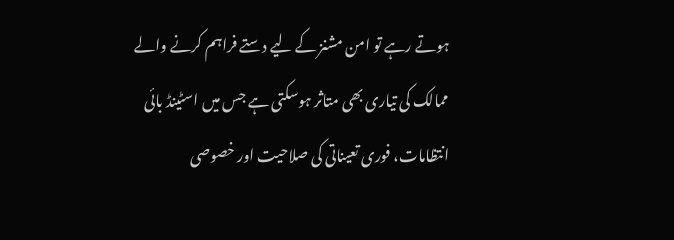ہوتے رہے تو امن مشنز کے لیے دستے فراہم کرنے والے ممالک کی تیاری بھی متاثر ہوسکتی ہے جس میں اسٹینڈ بائی انتظامات، فوری تعیناتی کی صلاحیت اور خصوصی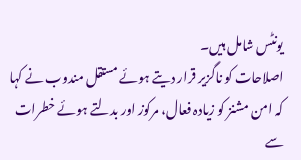یونٹس شامل ہیں۔
اصلاحات کو ناگزیر قرار دیتے ہوئے مستقل مندوب نے کہا کہ امن مشنز کو زیادہ فعال، مرکوز اور بدلتے ہوئے خطرات سے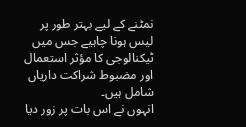نمٹنے کے لیے بہتر طور پر لیس ہونا چاہیے جس میں ٹیکنالوجی کا مؤثر استعمال اور مضبوط شراکت داریاں شامل ہیں۔
انہوں نے اس بات پر زور دیا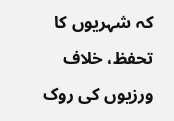کہ شہریوں کا تحفظ، خلاف ورزیوں کی روک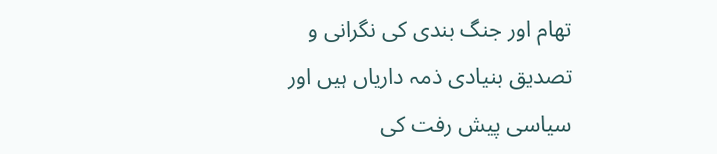تھام اور جنگ بندی کی نگرانی و تصدیق بنیادی ذمہ داریاں ہیں اور سیاسی پیش رفت کی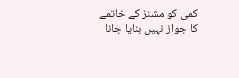کمی کو مشنز کے خاتمے کا جواز نہیں بنایا جانا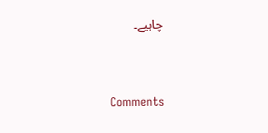چاہیے۔


Comments